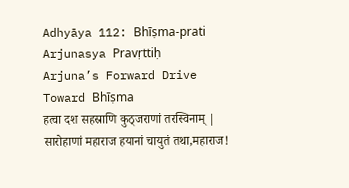Adhyāya 112: Bhīṣma-prati Arjunasya Pravṛttiḥ
Arjuna’s Forward Drive Toward Bhīṣma
हत्वा दश सहस्राणि कुठ्जराणां तरस्विनाम् | सारोहाणां महाराज हयानां चायुतं तथा,महाराज!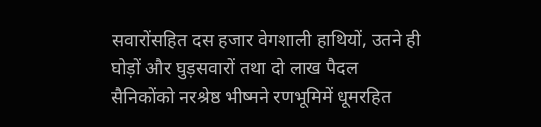सवारोंसहित दस हजार वेगशाली हाथियों, उतने ही घोड़ों और घुड़सवारों तथा दो लाख पैदल सैनिकोंको नरश्रेष्ठ भीष्मने रणभूमिमें धूमरहित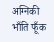अग्निकी भाँति फूँक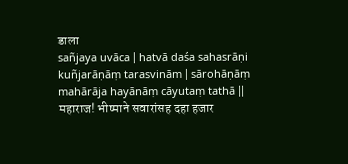डाला
sañjaya uvāca | hatvā daśa sahasrāṇi kuñjarāṇāṃ tarasvinām | sārohāṇāṃ mahārāja hayānāṃ cāyutaṃ tathā ||
महाराज! भीष्माने सवारांसह दहा हजार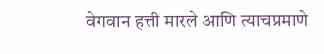वेगवान हत्ती मारले आणि त्याचप्रमाणे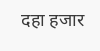दहा हजार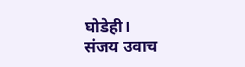घोडेही।
संजय उवाच